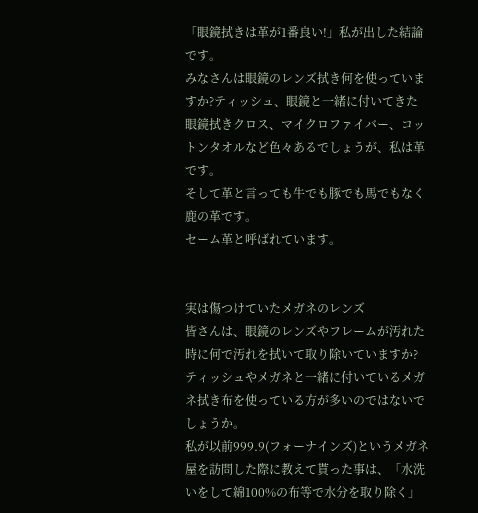「眼鏡拭きは革が1番良い!」私が出した結論です。
みなさんは眼鏡のレンズ拭き何を使っていますか?ティッシュ、眼鏡と一緒に付いてきた眼鏡拭きクロス、マイクロファイバー、コットンタオルなど色々あるでしょうが、私は革です。
そして革と言っても牛でも豚でも馬でもなく鹿の革です。
セーム革と呼ばれています。


実は傷つけていたメガネのレンズ
皆さんは、眼鏡のレンズやフレームが汚れた時に何で汚れを拭いて取り除いていますか?ティッシュやメガネと一緒に付いているメガネ拭き布を使っている方が多いのではないでしょうか。
私が以前999.9(フォーナインズ)というメガネ屋を訪問した際に教えて貰った事は、「水洗いをして綿100%の布等で水分を取り除く」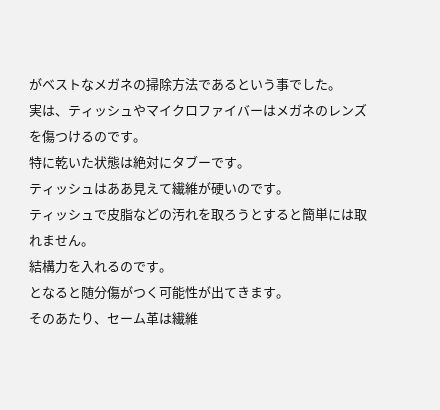がベストなメガネの掃除方法であるという事でした。
実は、ティッシュやマイクロファイバーはメガネのレンズを傷つけるのです。
特に乾いた状態は絶対にタブーです。
ティッシュはああ見えて繊維が硬いのです。
ティッシュで皮脂などの汚れを取ろうとすると簡単には取れません。
結構力を入れるのです。
となると随分傷がつく可能性が出てきます。
そのあたり、セーム革は繊維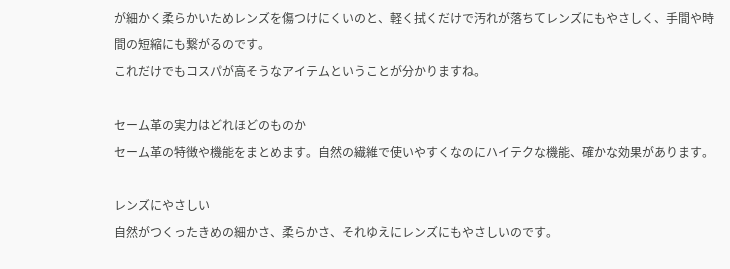が細かく柔らかいためレンズを傷つけにくいのと、軽く拭くだけで汚れが落ちてレンズにもやさしく、手間や時間の短縮にも繋がるのです。
これだけでもコスパが高そうなアイテムということが分かりますね。

セーム革の実力はどれほどのものか
セーム革の特徴や機能をまとめます。自然の繊維で使いやすくなのにハイテクな機能、確かな効果があります。

レンズにやさしい
自然がつくったきめの細かさ、柔らかさ、それゆえにレンズにもやさしいのです。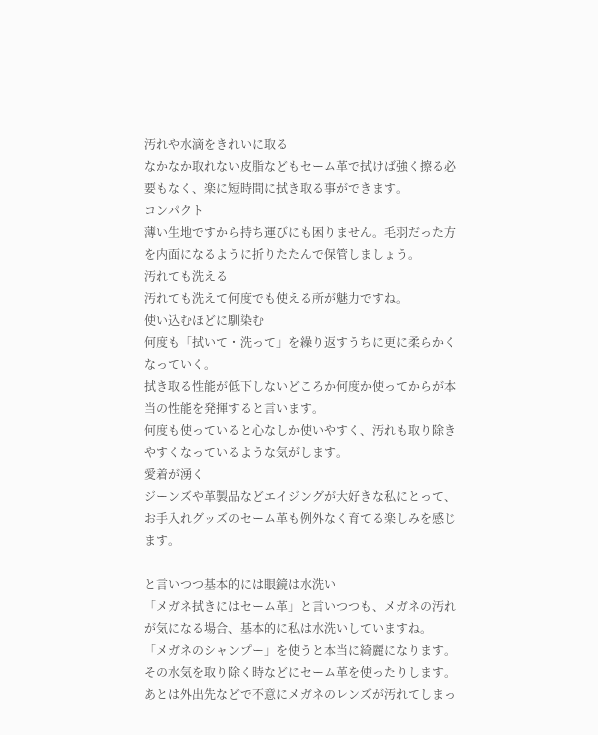汚れや水滴をきれいに取る
なかなか取れない皮脂などもセーム革で拭けば強く擦る必要もなく、楽に短時間に拭き取る事ができます。
コンパクト
薄い生地ですから持ち運びにも困りません。毛羽だった方を内面になるように折りたたんで保管しましょう。
汚れても洗える
汚れても洗えて何度でも使える所が魅力ですね。
使い込むほどに馴染む
何度も「拭いて・洗って」を繰り返すうちに更に柔らかくなっていく。
拭き取る性能が低下しないどころか何度か使ってからが本当の性能を発揮すると言います。
何度も使っていると心なしか使いやすく、汚れも取り除きやすくなっているような気がします。
愛着が湧く
ジーンズや革製品などエイジングが大好きな私にとって、お手入れグッズのセーム革も例外なく育てる楽しみを感じます。

と言いつつ基本的には眼鏡は水洗い
「メガネ拭きにはセーム革」と言いつつも、メガネの汚れが気になる場合、基本的に私は水洗いしていますね。
「メガネのシャンプー」を使うと本当に綺麗になります。
その水気を取り除く時などにセーム革を使ったりします。
あとは外出先などで不意にメガネのレンズが汚れてしまっ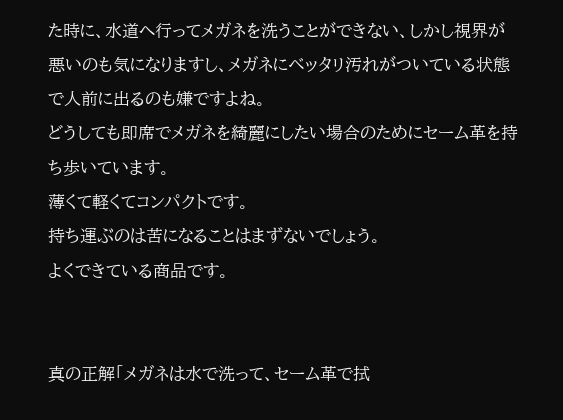た時に、水道へ行ってメガネを洗うことができない、しかし視界が悪いのも気になりますし、メガネにベッタリ汚れがついている状態で人前に出るのも嫌ですよね。
どうしても即席でメガネを綺麗にしたい場合のためにセーム革を持ち歩いています。
薄くて軽くてコンパクトです。
持ち運ぶのは苦になることはまずないでしょう。
よくできている商品です。


真の正解「メガネは水で洗って、セーム革で拭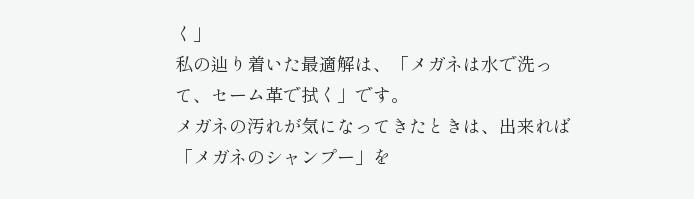く」
私の辿り着いた最適解は、「メガネは水で洗って、セーム革で拭く」です。
メガネの汚れが気になってきたときは、出来れば「メガネのシャンプー」を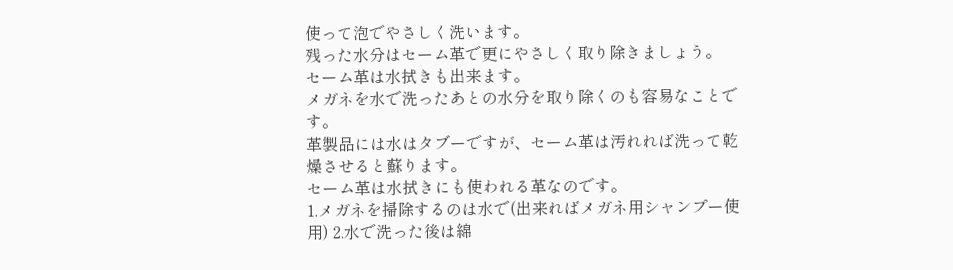使って泡でやさしく洗います。
残った水分はセーム革で更にやさしく取り除きましょう。
セーム革は水拭きも出来ます。
メガネを水で洗ったあとの水分を取り除くのも容易なことです。
革製品には水はタブーですが、セーム革は汚れれば洗って乾燥させると蘇ります。
セーム革は水拭きにも使われる革なのです。
1.メガネを掃除するのは水で(出来ればメガネ用シャンプー使用) 2.水で洗った後は綿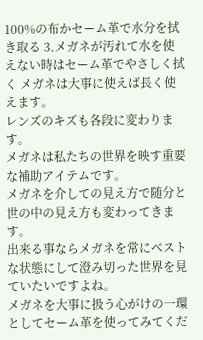100%の布かセーム革で水分を拭き取る 3.メガネが汚れて水を使えない時はセーム革でやさしく拭く メガネは大事に使えば長く使えます。
レンズのキズも各段に変わります。
メガネは私たちの世界を映す重要な補助アイテムです。
メガネを介しての見え方で随分と世の中の見え方も変わってきます。
出来る事ならメガネを常にベストな状態にして澄み切った世界を見ていたいですよね。
メガネを大事に扱う心がけの一環としてセーム革を使ってみてくだ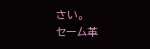さい。
セーム革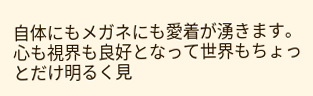自体にもメガネにも愛着が湧きます。
心も視界も良好となって世界もちょっとだけ明るく見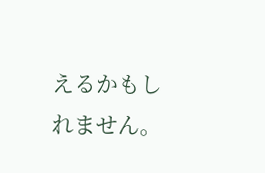えるかもしれません。